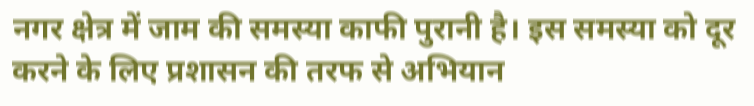नगर क्षेत्र में जाम की समस्या काफी पुरानी है। इस समस्या को दूर करने के लिए प्रशासन की तरफ से अभियान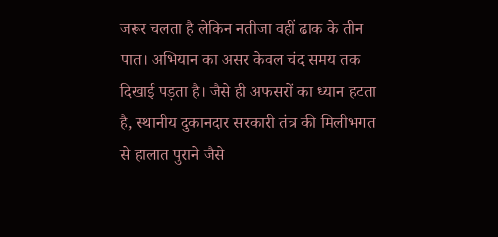जरूर चलता है लेकिन नतीजा वहीं ढाक के तीन पात। अभियान का असर केवल चंद समय तक दिखाई पड़ता है। जैसे ही अफसरों का ध्यान हटता है, स्थानीय दुकानदार सरकारी तंत्र की मिलीभगत से हालात पुराने जैसे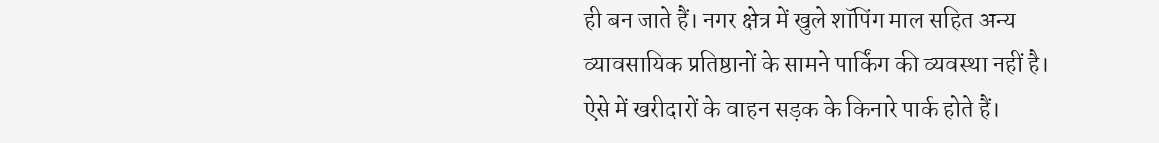ही बन जाते हैं। नगर क्षेत्र में खुले शॉपिंग माल सहित अन्य व्यावसायिक प्रतिष्ठानों के सामने पार्किंग की व्यवस्था नहीं है। ऐसे में खरीदारों के वाहन सड़क के किनारे पार्क होते हैं।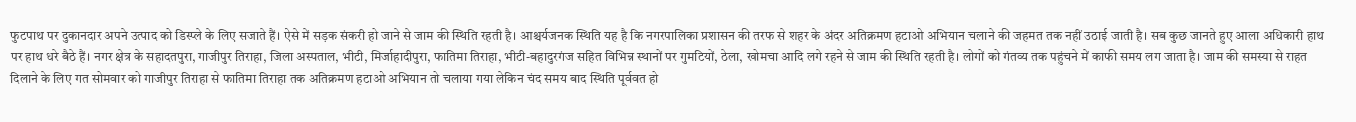फुटपाथ पर दुकानदार अपने उत्पाद को डिस्प्ले के लिए सजाते हैं। ऐसे में सड़क संकरी हो जाने से जाम की स्थिति रहती है। आश्चर्यजनक स्थिति यह है कि नगरपालिका प्रशासन की तरफ से शहर के अंदर अतिक्रमण हटाओ अभियान चलाने की जहमत तक नहीं उठाई जाती है। सब कुछ जानते हुए आला अधिकारी हाथ पर हाथ धरे बैठे हैं। नगर क्षेत्र के सहादतपुरा, गाजीपुर तिराहा, जिला अस्पताल, भीटी, मिर्जाहादीपुरा, फातिमा तिराहा, भीटी-बहादुरगंज सहित विभिन्न स्थानों पर गुमटियों, ठेला, खोमचा आदि लगे रहने से जाम की स्थिति रहती है। लोगों को गंतव्य तक पहुंचने में काफी समय लग जाता है। जाम की समस्या से राहत दिलाने के लिए गत सोमवार को गाजीपुर तिराहा से फातिमा तिराहा तक अतिक्रमण हटाओ अभियान तो चलाया गया लेकिन चंद समय बाद स्थिति पूर्ववत हो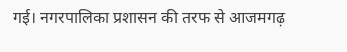गई। नगरपालिका प्रशासन की तरफ से आजमगढ़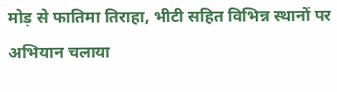मोड़ से फातिमा तिराहा, भीटी सहित विभिन्न स्थानों पर अभियान चलाया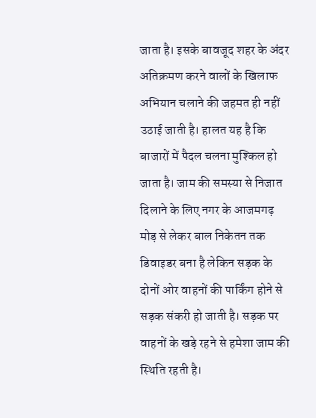जाता है। इसके बावजूद शहर के अंदर अतिक्रमण करने वालों के खिलाफ अभियान चलाने की जहमत ही नहीं उठाई जाती है। हालत यह है कि बाजारों में पैदल चलना मुश्किल हो जाता है। जाम की समस्या से निजात दिलाने के लिए नगर के आजमगढ़ मोड़ से लेकर बाल निकेतन तक डिवाइडर बना है लेकिन सड़क के दोनों ओर वाहनों की पार्किंग होने से सड़क संकरी हो जाती है। सड़क पर वाहनों के खड़े रहने से हमेशा जाम की स्थिति रहती है।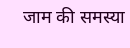जाम की समस्या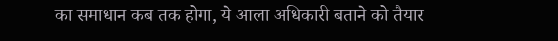का समाधान कब तक होगा, ये आला अधिकारी बताने को तैयार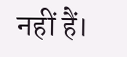नहीं हैं।